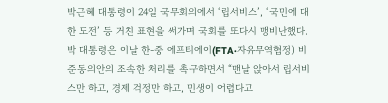박근혜 대통령이 24일 국무회의에서 ‘립서비스’, ‘국민에 대한 도전’ 등 거친 표현을 써가며 국회를 또다시 맹비난했다. 박 대통령은 이날 한-중 에프티에이(FTA·자유무역협정) 비준동의안의 조속한 처리를 촉구하면서 “맨날 앉아서 립서비스만 하고, 경제 걱정만 하고, 민생이 어렵다고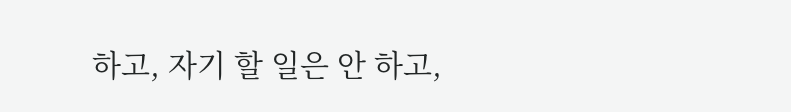하고, 자기 할 일은 안 하고,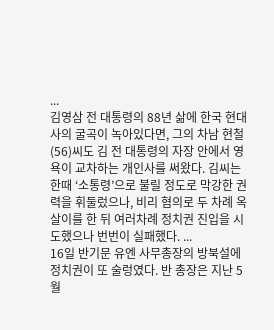...
김영삼 전 대통령의 88년 삶에 한국 현대사의 굴곡이 녹아있다면, 그의 차남 현철(56)씨도 김 전 대통령의 자장 안에서 영욕이 교차하는 개인사를 써왔다. 김씨는 한때 ‘소통령’으로 불릴 정도로 막강한 권력을 휘둘렀으나, 비리 혐의로 두 차례 옥살이를 한 뒤 여러차례 정치권 진입을 시도했으나 번번이 실패했다. ...
16일 반기문 유엔 사무총장의 방북설에 정치권이 또 술렁였다. 반 총장은 지난 5월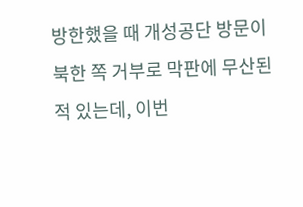방한했을 때 개성공단 방문이 북한 쪽 거부로 막판에 무산된 적 있는데, 이번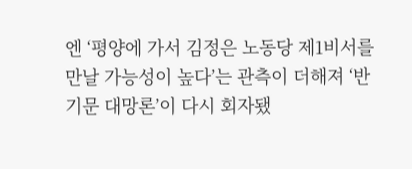엔 ‘평양에 가서 김정은 노동당 제1비서를 만날 가능성이 높다’는 관측이 더해져 ‘반기문 대망론’이 다시 회자됐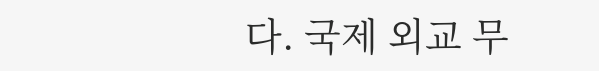다. 국제 외교 무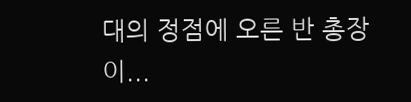대의 정점에 오른 반 총장이...